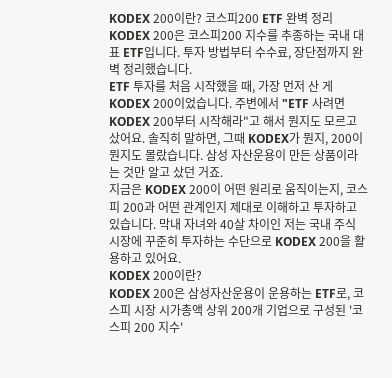KODEX 200이란? 코스피200 ETF 완벽 정리
KODEX 200은 코스피200 지수를 추종하는 국내 대표 ETF입니다. 투자 방법부터 수수료, 장단점까지 완벽 정리했습니다.
ETF 투자를 처음 시작했을 때, 가장 먼저 산 게 KODEX 200이었습니다. 주변에서 "ETF 사려면 KODEX 200부터 시작해라"고 해서 뭔지도 모르고 샀어요. 솔직히 말하면, 그때 KODEX가 뭔지, 200이 뭔지도 몰랐습니다. 삼성 자산운용이 만든 상품이라는 것만 알고 샀던 거죠.
지금은 KODEX 200이 어떤 원리로 움직이는지, 코스피 200과 어떤 관계인지 제대로 이해하고 투자하고 있습니다. 막내 자녀와 40살 차이인 저는 국내 주식 시장에 꾸준히 투자하는 수단으로 KODEX 200을 활용하고 있어요.
KODEX 200이란?
KODEX 200은 삼성자산운용이 운용하는 ETF로, 코스피 시장 시가총액 상위 200개 기업으로 구성된 '코스피 200 지수'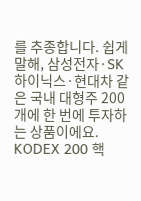를 추종합니다. 쉽게 말해, 삼성전자·SK하이닉스·현대차 같은 국내 대형주 200개에 한 번에 투자하는 상품이에요.
KODEX 200 핵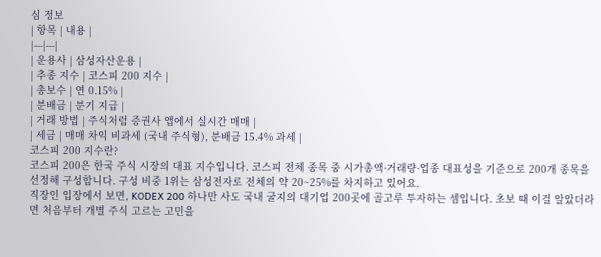심 정보
| 항목 | 내용 |
|---|---|
| 운용사 | 삼성자산운용 |
| 추종 지수 | 코스피 200 지수 |
| 총보수 | 연 0.15% |
| 분배금 | 분기 지급 |
| 거래 방법 | 주식처럼 증권사 앱에서 실시간 매매 |
| 세금 | 매매 차익 비과세 (국내 주식형), 분배금 15.4% 과세 |
코스피 200 지수란?
코스피 200은 한국 주식 시장의 대표 지수입니다. 코스피 전체 종목 중 시가총액·거래량·업종 대표성을 기준으로 200개 종목을 선정해 구성합니다. 구성 비중 1위는 삼성전자로 전체의 약 20~25%를 차지하고 있어요.
직장인 입장에서 보면, KODEX 200 하나만 사도 국내 굴지의 대기업 200곳에 골고루 투자하는 셈입니다. 초보 때 이걸 알았더라면 처음부터 개별 주식 고르는 고민을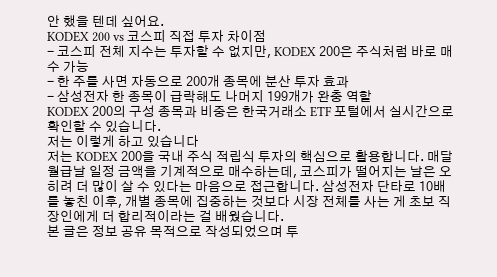안 했을 텐데 싶어요.
KODEX 200 vs 코스피 직접 투자 차이점
- 코스피 전체 지수는 투자할 수 없지만, KODEX 200은 주식처럼 바로 매수 가능
- 한 주를 사면 자동으로 200개 종목에 분산 투자 효과
- 삼성전자 한 종목이 급락해도 나머지 199개가 완충 역할
KODEX 200의 구성 종목과 비중은 한국거래소 ETF 포털에서 실시간으로 확인할 수 있습니다.
저는 이렇게 하고 있습니다
저는 KODEX 200을 국내 주식 적립식 투자의 핵심으로 활용합니다. 매달 월급날 일정 금액을 기계적으로 매수하는데, 코스피가 떨어지는 날은 오히려 더 많이 살 수 있다는 마음으로 접근합니다. 삼성전자 단타로 10배를 놓친 이후, 개별 종목에 집중하는 것보다 시장 전체를 사는 게 초보 직장인에게 더 합리적이라는 걸 배웠습니다.
본 글은 정보 공유 목적으로 작성되었으며 투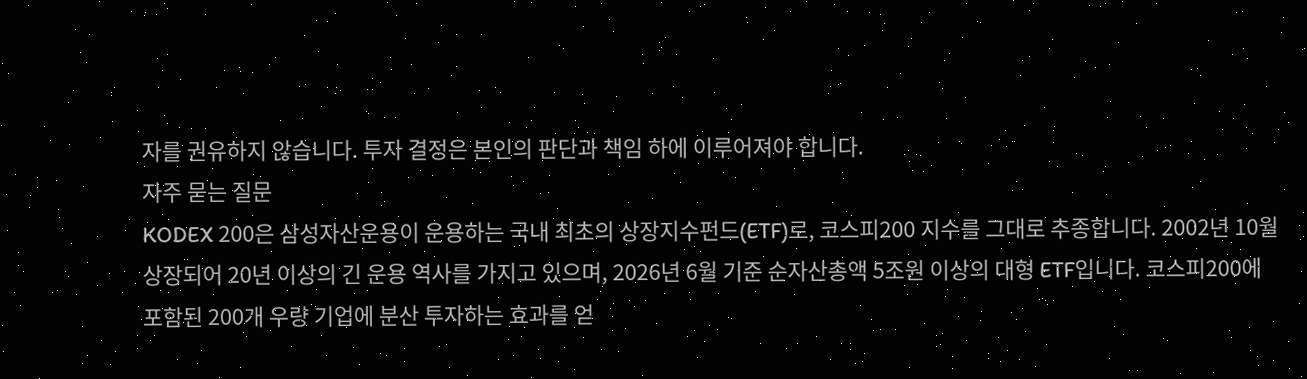자를 권유하지 않습니다. 투자 결정은 본인의 판단과 책임 하에 이루어져야 합니다.
자주 묻는 질문
KODEX 200은 삼성자산운용이 운용하는 국내 최초의 상장지수펀드(ETF)로, 코스피200 지수를 그대로 추종합니다. 2002년 10월 상장되어 20년 이상의 긴 운용 역사를 가지고 있으며, 2026년 6월 기준 순자산총액 5조원 이상의 대형 ETF입니다. 코스피200에 포함된 200개 우량 기업에 분산 투자하는 효과를 얻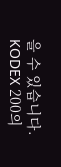을 수 있습니다.
KODEX 200의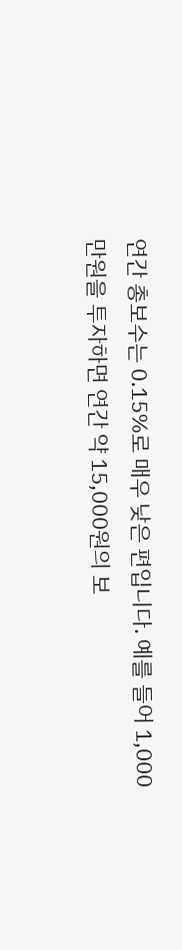연간 총보수는 0.15%로 매우 낮은 편입니다. 예를 들어 1,000만원을 투자하면 연간 약 15,000원의 보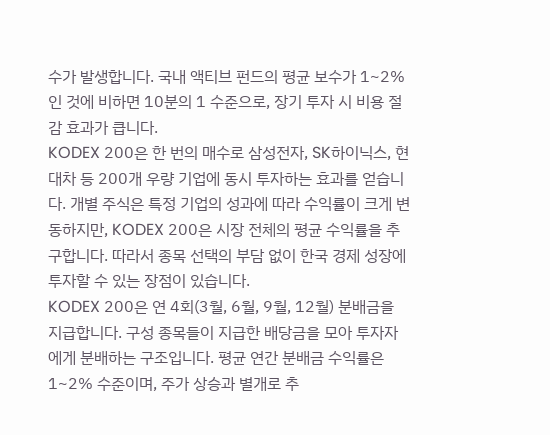수가 발생합니다. 국내 액티브 펀드의 평균 보수가 1~2%인 것에 비하면 10분의 1 수준으로, 장기 투자 시 비용 절감 효과가 큽니다.
KODEX 200은 한 번의 매수로 삼성전자, SK하이닉스, 현대차 등 200개 우량 기업에 동시 투자하는 효과를 얻습니다. 개별 주식은 특정 기업의 성과에 따라 수익률이 크게 변동하지만, KODEX 200은 시장 전체의 평균 수익률을 추구합니다. 따라서 종목 선택의 부담 없이 한국 경제 성장에 투자할 수 있는 장점이 있습니다.
KODEX 200은 연 4회(3월, 6월, 9월, 12월) 분배금을 지급합니다. 구성 종목들이 지급한 배당금을 모아 투자자에게 분배하는 구조입니다. 평균 연간 분배금 수익률은 1~2% 수준이며, 주가 상승과 별개로 추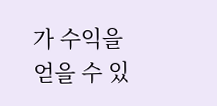가 수익을 얻을 수 있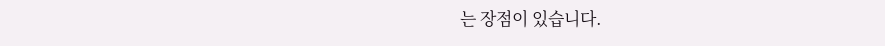는 장점이 있습니다.